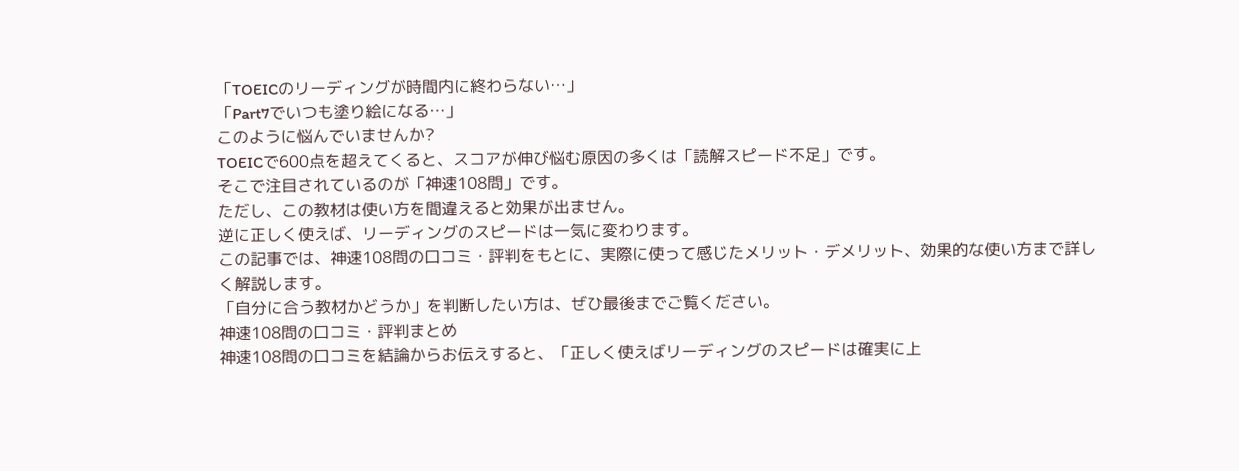「TOEICのリーディングが時間内に終わらない…」
「Part7でいつも塗り絵になる…」
このように悩んでいませんか?
TOEICで600点を超えてくると、スコアが伸び悩む原因の多くは「読解スピード不足」です。
そこで注目されているのが「神速108問」です。
ただし、この教材は使い方を間違えると効果が出ません。
逆に正しく使えば、リーディングのスピードは一気に変わります。
この記事では、神速108問の口コミ・評判をもとに、実際に使って感じたメリット・デメリット、効果的な使い方まで詳しく解説します。
「自分に合う教材かどうか」を判断したい方は、ぜひ最後までご覧ください。
神速108問の口コミ・評判まとめ
神速108問の口コミを結論からお伝えすると、「正しく使えばリーディングのスピードは確実に上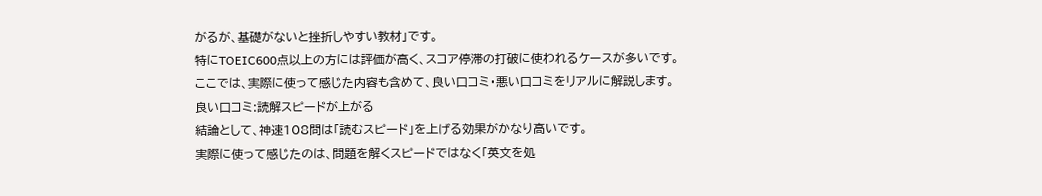がるが、基礎がないと挫折しやすい教材」です。
特にTOEIC600点以上の方には評価が高く、スコア停滞の打破に使われるケースが多いです。
ここでは、実際に使って感じた内容も含めて、良い口コミ・悪い口コミをリアルに解説します。
良い口コミ:読解スピードが上がる
結論として、神速108問は「読むスピード」を上げる効果がかなり高いです。
実際に使って感じたのは、問題を解くスピードではなく「英文を処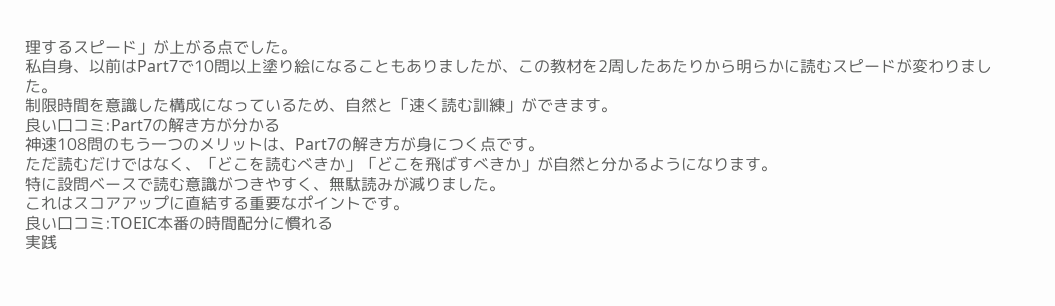理するスピード」が上がる点でした。
私自身、以前はPart7で10問以上塗り絵になることもありましたが、この教材を2周したあたりから明らかに読むスピードが変わりました。
制限時間を意識した構成になっているため、自然と「速く読む訓練」ができます。
良い口コミ:Part7の解き方が分かる
神速108問のもう一つのメリットは、Part7の解き方が身につく点です。
ただ読むだけではなく、「どこを読むべきか」「どこを飛ばすべきか」が自然と分かるようになります。
特に設問ベースで読む意識がつきやすく、無駄読みが減りました。
これはスコアアップに直結する重要なポイントです。
良い口コミ:TOEIC本番の時間配分に慣れる
実践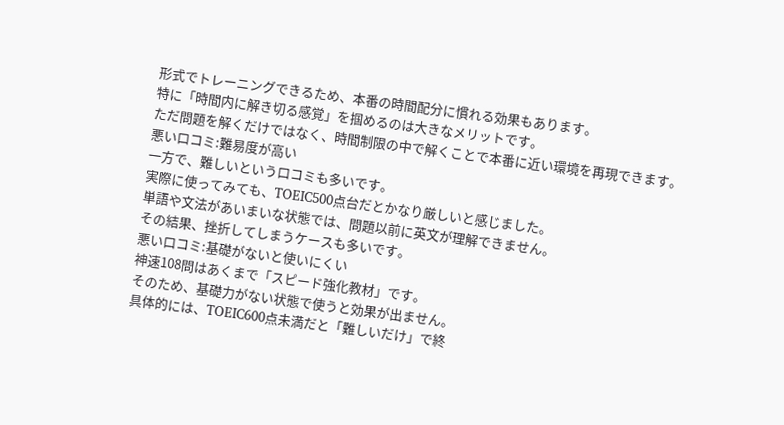形式でトレーニングできるため、本番の時間配分に慣れる効果もあります。
特に「時間内に解き切る感覚」を掴めるのは大きなメリットです。
ただ問題を解くだけではなく、時間制限の中で解くことで本番に近い環境を再現できます。
悪い口コミ:難易度が高い
一方で、難しいという口コミも多いです。
実際に使ってみても、TOEIC500点台だとかなり厳しいと感じました。
単語や文法があいまいな状態では、問題以前に英文が理解できません。
その結果、挫折してしまうケースも多いです。
悪い口コミ:基礎がないと使いにくい
神速108問はあくまで「スピード強化教材」です。
そのため、基礎力がない状態で使うと効果が出ません。
具体的には、TOEIC600点未満だと「難しいだけ」で終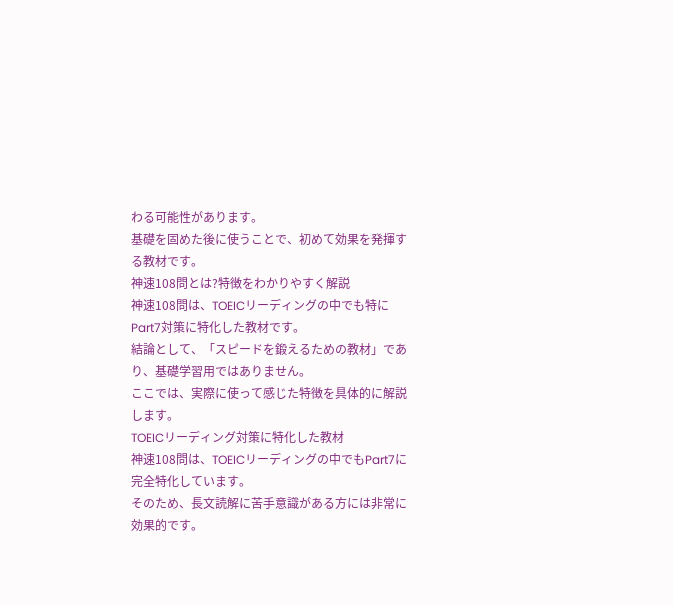わる可能性があります。
基礎を固めた後に使うことで、初めて効果を発揮する教材です。
神速108問とは?特徴をわかりやすく解説
神速108問は、TOEICリーディングの中でも特にPart7対策に特化した教材です。
結論として、「スピードを鍛えるための教材」であり、基礎学習用ではありません。
ここでは、実際に使って感じた特徴を具体的に解説します。
TOEICリーディング対策に特化した教材
神速108問は、TOEICリーディングの中でもPart7に完全特化しています。
そのため、長文読解に苦手意識がある方には非常に効果的です。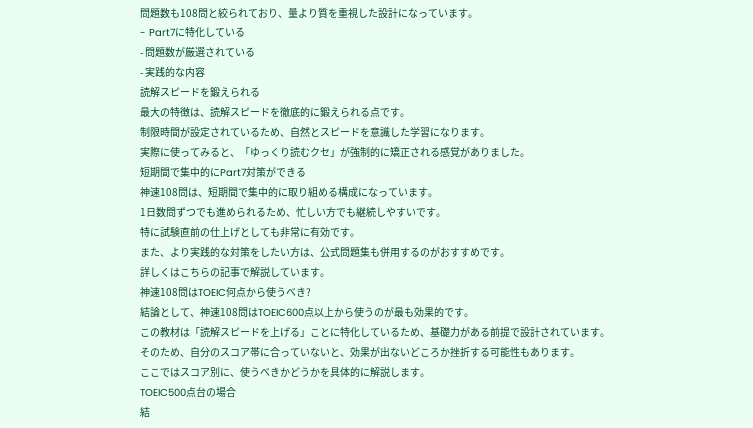問題数も108問と絞られており、量より質を重視した設計になっています。
- Part7に特化している
- 問題数が厳選されている
- 実践的な内容
読解スピードを鍛えられる
最大の特徴は、読解スピードを徹底的に鍛えられる点です。
制限時間が設定されているため、自然とスピードを意識した学習になります。
実際に使ってみると、「ゆっくり読むクセ」が強制的に矯正される感覚がありました。
短期間で集中的にPart7対策ができる
神速108問は、短期間で集中的に取り組める構成になっています。
1日数問ずつでも進められるため、忙しい方でも継続しやすいです。
特に試験直前の仕上げとしても非常に有効です。
また、より実践的な対策をしたい方は、公式問題集も併用するのがおすすめです。
詳しくはこちらの記事で解説しています。
神速108問はTOEIC何点から使うべき?
結論として、神速108問はTOEIC600点以上から使うのが最も効果的です。
この教材は「読解スピードを上げる」ことに特化しているため、基礎力がある前提で設計されています。
そのため、自分のスコア帯に合っていないと、効果が出ないどころか挫折する可能性もあります。
ここではスコア別に、使うべきかどうかを具体的に解説します。
TOEIC500点台の場合
結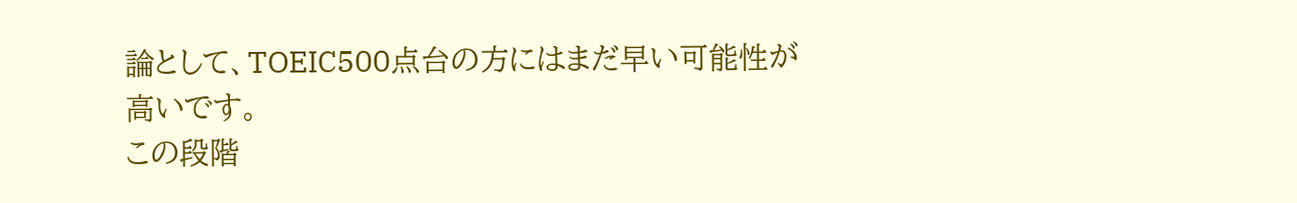論として、TOEIC500点台の方にはまだ早い可能性が高いです。
この段階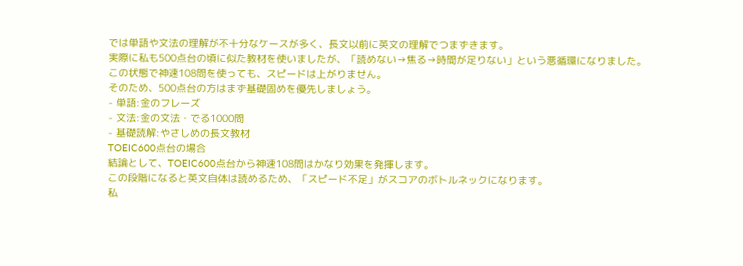では単語や文法の理解が不十分なケースが多く、長文以前に英文の理解でつまずきます。
実際に私も500点台の頃に似た教材を使いましたが、「読めない→焦る→時間が足りない」という悪循環になりました。
この状態で神速108問を使っても、スピードは上がりません。
そのため、500点台の方はまず基礎固めを優先しましょう。
- 単語:金のフレーズ
- 文法:金の文法・でる1000問
- 基礎読解:やさしめの長文教材
TOEIC600点台の場合
結論として、TOEIC600点台から神速108問はかなり効果を発揮します。
この段階になると英文自体は読めるため、「スピード不足」がスコアのボトルネックになります。
私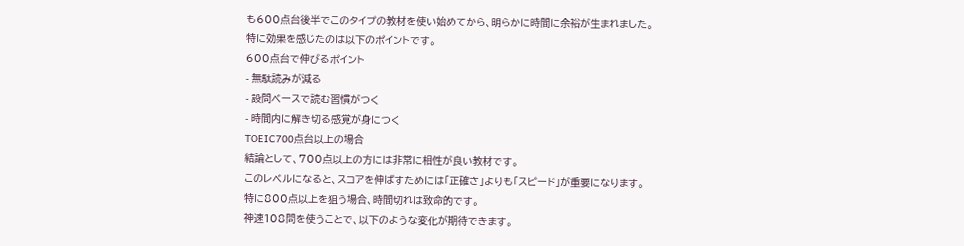も600点台後半でこのタイプの教材を使い始めてから、明らかに時間に余裕が生まれました。
特に効果を感じたのは以下のポイントです。
600点台で伸びるポイント
- 無駄読みが減る
- 設問ベースで読む習慣がつく
- 時間内に解き切る感覚が身につく
TOEIC700点台以上の場合
結論として、700点以上の方には非常に相性が良い教材です。
このレベルになると、スコアを伸ばすためには「正確さ」よりも「スピード」が重要になります。
特に800点以上を狙う場合、時間切れは致命的です。
神速108問を使うことで、以下のような変化が期待できます。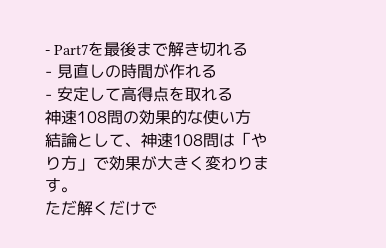- Part7を最後まで解き切れる
- 見直しの時間が作れる
- 安定して高得点を取れる
神速108問の効果的な使い方
結論として、神速108問は「やり方」で効果が大きく変わります。
ただ解くだけで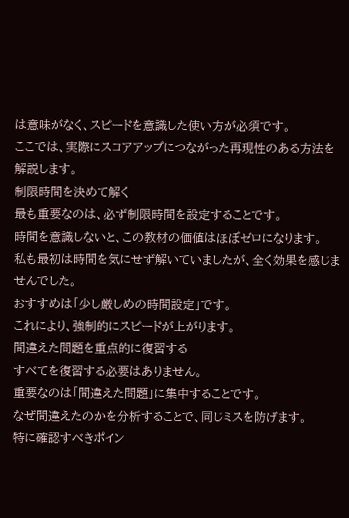は意味がなく、スピードを意識した使い方が必須です。
ここでは、実際にスコアアップにつながった再現性のある方法を解説します。
制限時間を決めて解く
最も重要なのは、必ず制限時間を設定することです。
時間を意識しないと、この教材の価値はほぼゼロになります。
私も最初は時間を気にせず解いていましたが、全く効果を感じませんでした。
おすすめは「少し厳しめの時間設定」です。
これにより、強制的にスピードが上がります。
間違えた問題を重点的に復習する
すべてを復習する必要はありません。
重要なのは「間違えた問題」に集中することです。
なぜ間違えたのかを分析することで、同じミスを防げます。
特に確認すべきポイン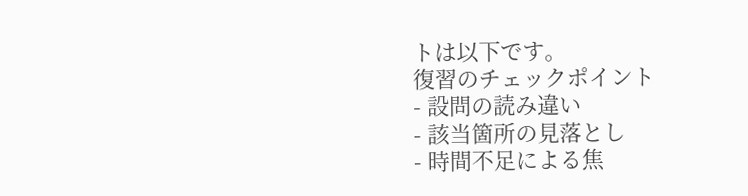トは以下です。
復習のチェックポイント
- 設問の読み違い
- 該当箇所の見落とし
- 時間不足による焦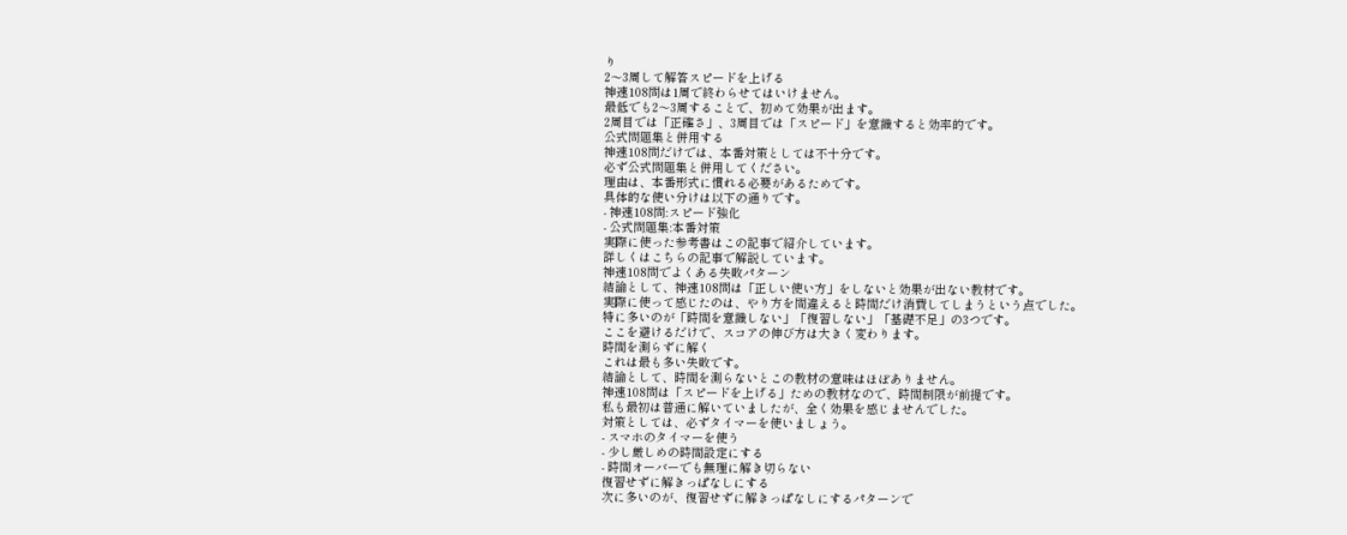り
2〜3周して解答スピードを上げる
神速108問は1周で終わらせてはいけません。
最低でも2〜3周することで、初めて効果が出ます。
2周目では「正確さ」、3周目では「スピード」を意識すると効率的です。
公式問題集と併用する
神速108問だけでは、本番対策としては不十分です。
必ず公式問題集と併用してください。
理由は、本番形式に慣れる必要があるためです。
具体的な使い分けは以下の通りです。
- 神速108問:スピード強化
- 公式問題集:本番対策
実際に使った参考書はこの記事で紹介しています。
詳しくはこちらの記事で解説しています。
神速108問でよくある失敗パターン
結論として、神速108問は「正しい使い方」をしないと効果が出ない教材です。
実際に使って感じたのは、やり方を間違えると時間だけ消費してしまうという点でした。
特に多いのが「時間を意識しない」「復習しない」「基礎不足」の3つです。
ここを避けるだけで、スコアの伸び方は大きく変わります。
時間を測らずに解く
これは最も多い失敗です。
結論として、時間を測らないとこの教材の意味はほぼありません。
神速108問は「スピードを上げる」ための教材なので、時間制限が前提です。
私も最初は普通に解いていましたが、全く効果を感じませんでした。
対策としては、必ずタイマーを使いましょう。
- スマホのタイマーを使う
- 少し厳しめの時間設定にする
- 時間オーバーでも無理に解き切らない
復習せずに解きっぱなしにする
次に多いのが、復習せずに解きっぱなしにするパターンで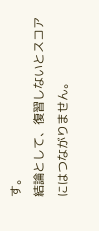す。
結論として、復習しないとスコアにはつながりません。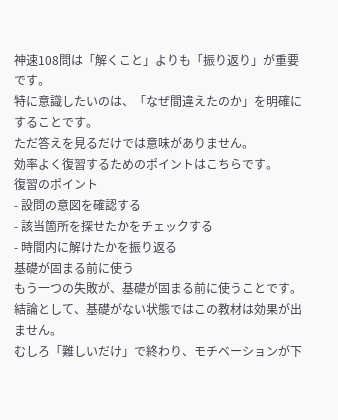神速108問は「解くこと」よりも「振り返り」が重要です。
特に意識したいのは、「なぜ間違えたのか」を明確にすることです。
ただ答えを見るだけでは意味がありません。
効率よく復習するためのポイントはこちらです。
復習のポイント
- 設問の意図を確認する
- 該当箇所を探せたかをチェックする
- 時間内に解けたかを振り返る
基礎が固まる前に使う
もう一つの失敗が、基礎が固まる前に使うことです。
結論として、基礎がない状態ではこの教材は効果が出ません。
むしろ「難しいだけ」で終わり、モチベーションが下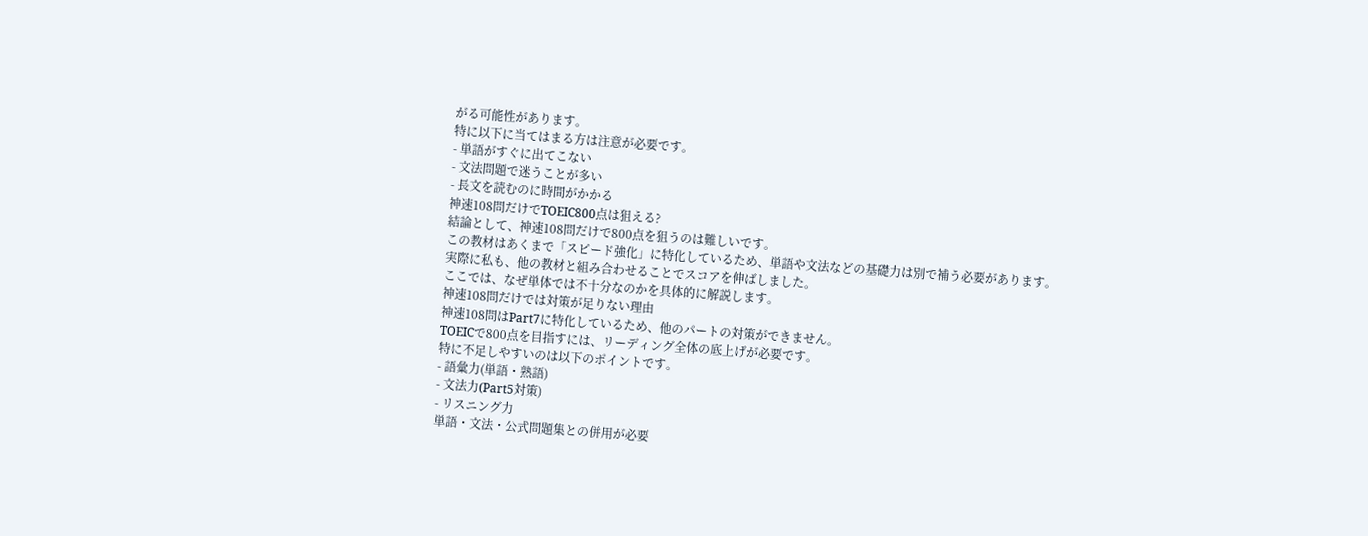がる可能性があります。
特に以下に当てはまる方は注意が必要です。
- 単語がすぐに出てこない
- 文法問題で迷うことが多い
- 長文を読むのに時間がかかる
神速108問だけでTOEIC800点は狙える?
結論として、神速108問だけで800点を狙うのは難しいです。
この教材はあくまで「スピード強化」に特化しているため、単語や文法などの基礎力は別で補う必要があります。
実際に私も、他の教材と組み合わせることでスコアを伸ばしました。
ここでは、なぜ単体では不十分なのかを具体的に解説します。
神速108問だけでは対策が足りない理由
神速108問はPart7に特化しているため、他のパートの対策ができません。
TOEICで800点を目指すには、リーディング全体の底上げが必要です。
特に不足しやすいのは以下のポイントです。
- 語彙力(単語・熟語)
- 文法力(Part5対策)
- リスニング力
単語・文法・公式問題集との併用が必要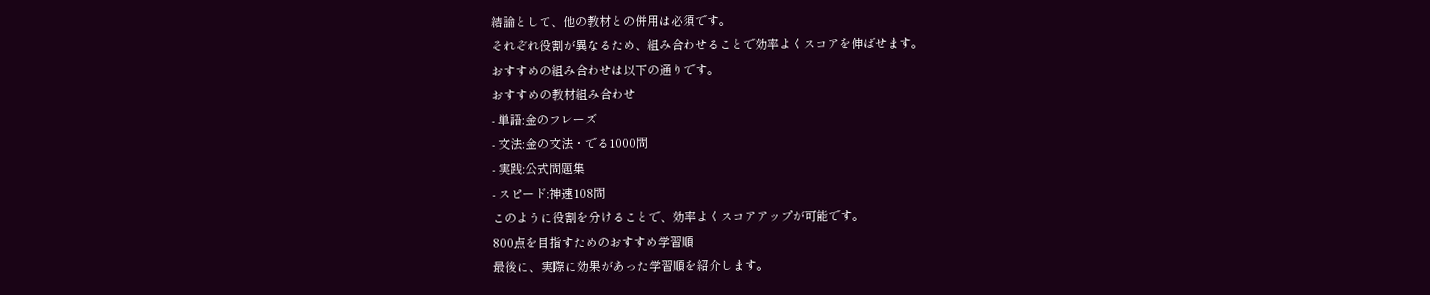結論として、他の教材との併用は必須です。
それぞれ役割が異なるため、組み合わせることで効率よくスコアを伸ばせます。
おすすめの組み合わせは以下の通りです。
おすすめの教材組み合わせ
- 単語:金のフレーズ
- 文法:金の文法・でる1000問
- 実践:公式問題集
- スピード:神速108問
このように役割を分けることで、効率よくスコアアップが可能です。
800点を目指すためのおすすめ学習順
最後に、実際に効果があった学習順を紹介します。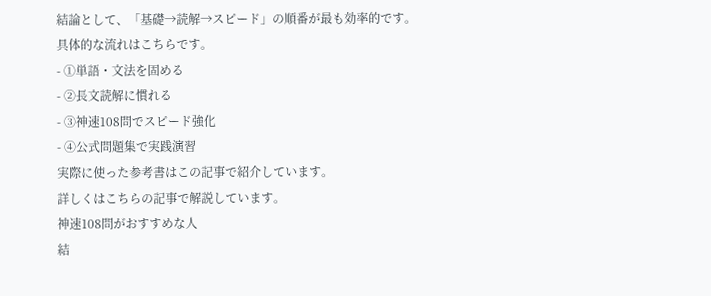結論として、「基礎→読解→スピード」の順番が最も効率的です。
具体的な流れはこちらです。
- ①単語・文法を固める
- ②長文読解に慣れる
- ③神速108問でスピード強化
- ④公式問題集で実践演習
実際に使った参考書はこの記事で紹介しています。
詳しくはこちらの記事で解説しています。
神速108問がおすすめな人
結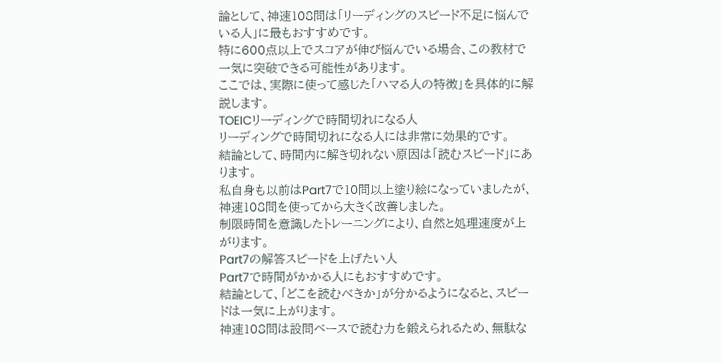論として、神速108問は「リーディングのスピード不足に悩んでいる人」に最もおすすめです。
特に600点以上でスコアが伸び悩んでいる場合、この教材で一気に突破できる可能性があります。
ここでは、実際に使って感じた「ハマる人の特徴」を具体的に解説します。
TOEICリーディングで時間切れになる人
リーディングで時間切れになる人には非常に効果的です。
結論として、時間内に解き切れない原因は「読むスピード」にあります。
私自身も以前はPart7で10問以上塗り絵になっていましたが、神速108問を使ってから大きく改善しました。
制限時間を意識したトレーニングにより、自然と処理速度が上がります。
Part7の解答スピードを上げたい人
Part7で時間がかかる人にもおすすめです。
結論として、「どこを読むべきか」が分かるようになると、スピードは一気に上がります。
神速108問は設問ベースで読む力を鍛えられるため、無駄な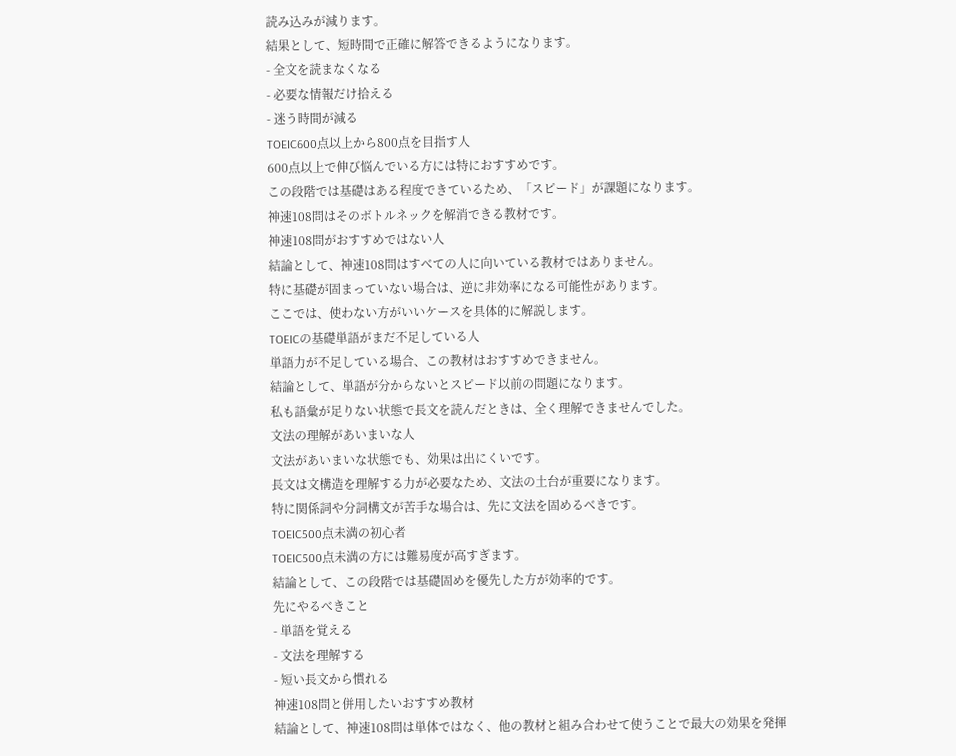読み込みが減ります。
結果として、短時間で正確に解答できるようになります。
- 全文を読まなくなる
- 必要な情報だけ拾える
- 迷う時間が減る
TOEIC600点以上から800点を目指す人
600点以上で伸び悩んでいる方には特におすすめです。
この段階では基礎はある程度できているため、「スピード」が課題になります。
神速108問はそのボトルネックを解消できる教材です。
神速108問がおすすめではない人
結論として、神速108問はすべての人に向いている教材ではありません。
特に基礎が固まっていない場合は、逆に非効率になる可能性があります。
ここでは、使わない方がいいケースを具体的に解説します。
TOEICの基礎単語がまだ不足している人
単語力が不足している場合、この教材はおすすめできません。
結論として、単語が分からないとスピード以前の問題になります。
私も語彙が足りない状態で長文を読んだときは、全く理解できませんでした。
文法の理解があいまいな人
文法があいまいな状態でも、効果は出にくいです。
長文は文構造を理解する力が必要なため、文法の土台が重要になります。
特に関係詞や分詞構文が苦手な場合は、先に文法を固めるべきです。
TOEIC500点未満の初心者
TOEIC500点未満の方には難易度が高すぎます。
結論として、この段階では基礎固めを優先した方が効率的です。
先にやるべきこと
- 単語を覚える
- 文法を理解する
- 短い長文から慣れる
神速108問と併用したいおすすめ教材
結論として、神速108問は単体ではなく、他の教材と組み合わせて使うことで最大の効果を発揮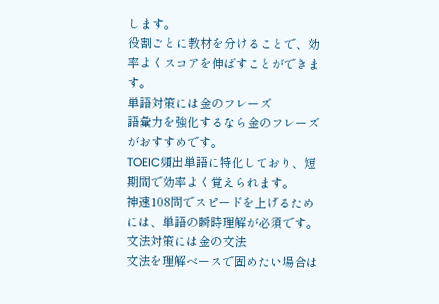します。
役割ごとに教材を分けることで、効率よくスコアを伸ばすことができます。
単語対策には金のフレーズ
語彙力を強化するなら金のフレーズがおすすめです。
TOEIC頻出単語に特化しており、短期間で効率よく覚えられます。
神速108問でスピードを上げるためには、単語の瞬時理解が必須です。
文法対策には金の文法
文法を理解ベースで固めたい場合は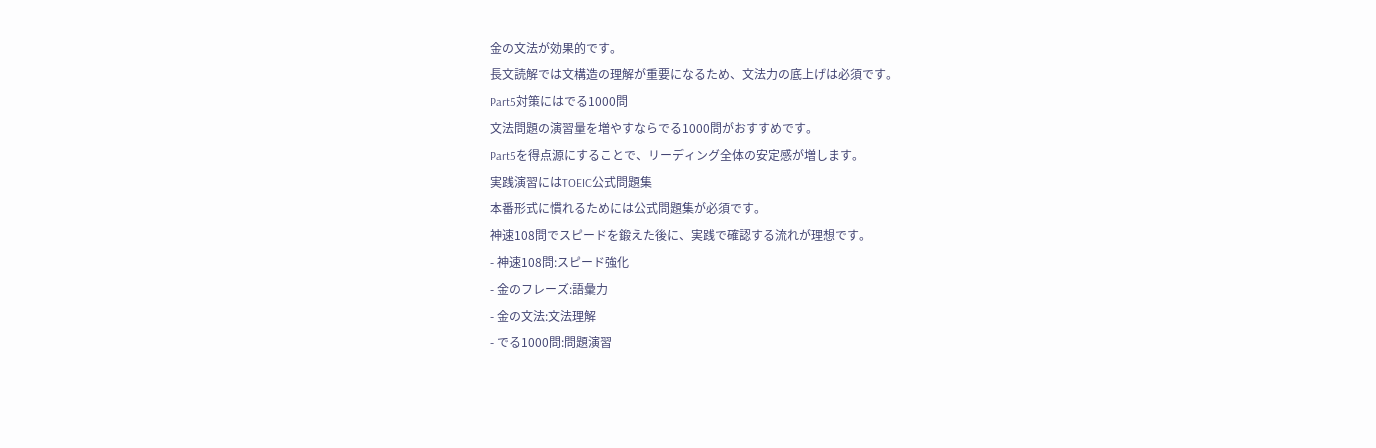金の文法が効果的です。
長文読解では文構造の理解が重要になるため、文法力の底上げは必須です。
Part5対策にはでる1000問
文法問題の演習量を増やすならでる1000問がおすすめです。
Part5を得点源にすることで、リーディング全体の安定感が増します。
実践演習にはTOEIC公式問題集
本番形式に慣れるためには公式問題集が必須です。
神速108問でスピードを鍛えた後に、実践で確認する流れが理想です。
- 神速108問:スピード強化
- 金のフレーズ:語彙力
- 金の文法:文法理解
- でる1000問:問題演習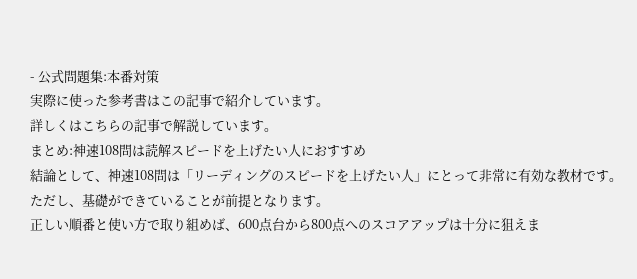- 公式問題集:本番対策
実際に使った参考書はこの記事で紹介しています。
詳しくはこちらの記事で解説しています。
まとめ:神速108問は読解スピードを上げたい人におすすめ
結論として、神速108問は「リーディングのスピードを上げたい人」にとって非常に有効な教材です。
ただし、基礎ができていることが前提となります。
正しい順番と使い方で取り組めば、600点台から800点へのスコアアップは十分に狙えま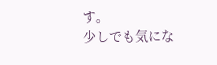す。
少しでも気にな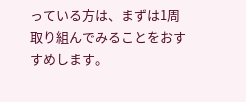っている方は、まずは1周取り組んでみることをおすすめします。